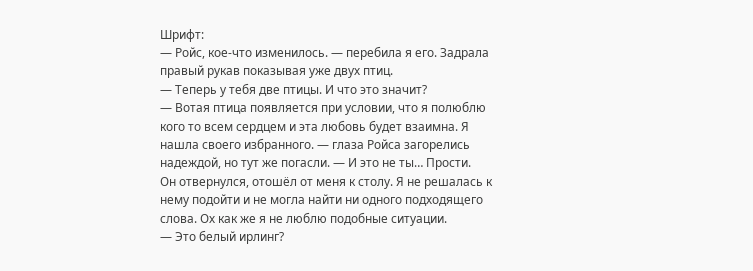Шрифт:
— Ройс, кое-что изменилось. — перебила я его. Задрала правый рукав показывая уже двух птиц.
— Теперь у тебя две птицы. И что это значит?
— Вотая птица появляется при условии, что я полюблю кого то всем сердцем и эта любовь будет взаимна. Я нашла своего избранного. — глаза Ройса загорелись надеждой, но тут же погасли. — И это не ты… Прости.
Он отвернулся, отошёл от меня к столу. Я не решалась к нему подойти и не могла найти ни одного подходящего слова. Ох как же я не люблю подобные ситуации.
— Это белый ирлинг?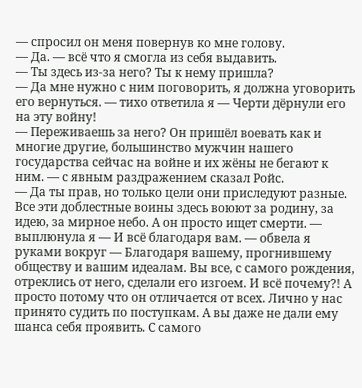— спросил он меня повернув ко мне голову.
— Да. — всё что я смогла из себя выдавить.
— Ты здесь из-за него? Ты к нему пришла?
— Да мне нужно с ним поговорить, я должна уговорить его вернуться. — тихо ответила я — Черти дёрнули его на эту войну!
— Переживаешь за него? Он пришёл воевать как и многие другие, большинство мужчин нашего государства сейчас на войне и их жёны не бегают к ним. — с явным раздражением сказал Ройс.
— Да ты прав, но только цели они приследуют разные. Все эти доблестные воины здесь воюют за родину, за идею, за мирное небо. А он просто ищет смерти. — выплюнула я — И всё благодаря вам. — обвела я руками вокруг — Благодаря вашему, прогнившему обществу и вашим идеалам. Вы все, с самого рождения, отреклись от него, сделали его изгоем. И всё почему?! А просто потому что он отличается от всех. Лично у нас принято судить по поступкам. А вы даже не дали ему шанса себя проявить. С самого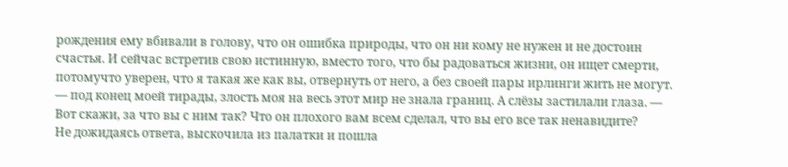рождения ему вбивали в голову, что он ошибка природы, что он ни кому не нужен и не достоин счастья. И сейчас встретив свою истинную, вместо того, что бы радоваться жизни, он ищет смерти, потомучто уверен, что я такая же как вы, отвернуть от него, а без своей пары ирлинги жить не могут. — под конец моей тирады, злость моя на весь этот мир не знала границ. А слёзы застилали глаза. — Вот скажи, за что вы с ним так? Что он плохого вам всем сделал, что вы его все так ненавидите?
Не дожидаясь ответа, выскочила из палатки и пошла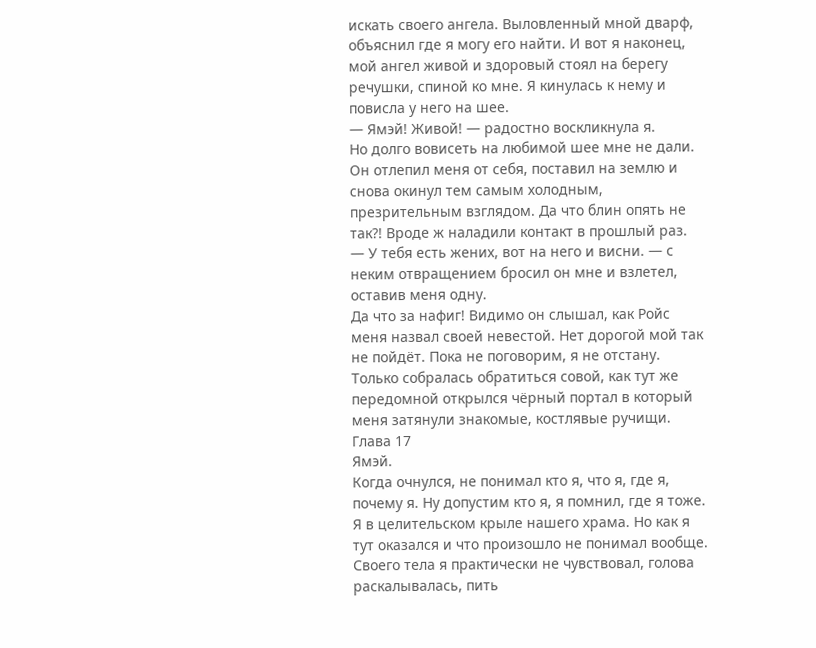искать своего ангела. Выловленный мной дварф, объяснил где я могу его найти. И вот я наконец, мой ангел живой и здоровый стоял на берегу речушки, спиной ко мне. Я кинулась к нему и повисла у него на шее.
— Ямэй! Живой! — радостно воскликнула я.
Но долго вовисеть на любимой шее мне не дали. Он отлепил меня от себя, поставил на землю и снова окинул тем самым холодным, презрительным взглядом. Да что блин опять не так?! Вроде ж наладили контакт в прошлый раз.
— У тебя есть жених, вот на него и висни. — с неким отвращением бросил он мне и взлетел, оставив меня одну.
Да что за нафиг! Видимо он слышал, как Ройс меня назвал своей невестой. Нет дорогой мой так не пойдёт. Пока не поговорим, я не отстану. Только собралась обратиться совой, как тут же передомной открылся чёрный портал в который меня затянули знакомые, костлявые ручищи.
Глава 17
Ямэй.
Когда очнулся, не понимал кто я, что я, где я, почему я. Ну допустим кто я, я помнил, где я тоже. Я в целительском крыле нашего храма. Но как я тут оказался и что произошло не понимал вообще. Своего тела я практически не чувствовал, голова раскалывалась, пить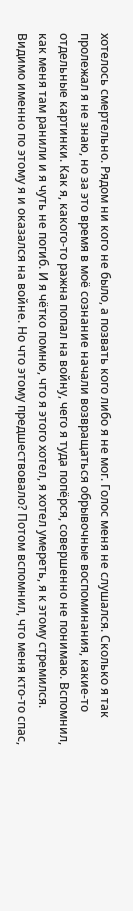хотелось смертельно. Рядом ни кого не было, а позвать кого либо я не мог. Голос меня не слушался. Сколько я так пролежал я не знаю, но за это время в моё сознание начали возвращаться обрывочные воспоминания, какие-то отдельные картинки. Как я, какого-то ражна попал на войну, чего я туда попёрся, совершенно не понимаю. Вспомнил, как меня там ранили и я чуть не погиб. И я чётко помню, что я этого хотел, я хотел умереть, я к этому стремился. Видимо именно по этому я и оказался на войне. Но что этому предшествовало? Потом вспомнил, что меня кто-то спас,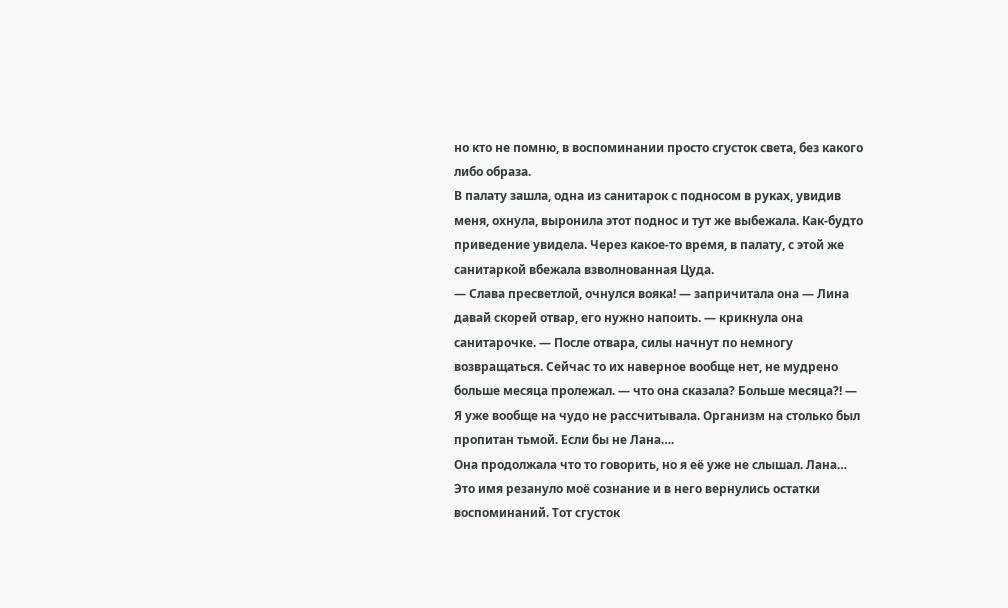но кто не помню, в воспоминании просто сгусток света, без какого либо образа.
В палату зашла, одна из санитарок с подносом в руках, увидив меня, охнула, выронила этот поднос и тут же выбежала. Как-будто приведение увидела. Через какое-то время, в палату, с этой же санитаркой вбежала взволнованная Цуда.
— Слава пресветлой, очнулся вояка! — запричитала она — Лина давай скорей отвар, его нужно напоить. — крикнула она санитарочке. — После отвара, силы начнут по немногу возвращаться. Сейчас то их наверное вообще нет, не мудрено больше месяца пролежал. — что она сказала? Больше месяца?! — Я уже вообще на чудо не рассчитывала. Организм на столько был пропитан тьмой. Если бы не Лана….
Она продолжала что то говорить, но я её уже не слышал. Лана… Это имя резануло моё сознание и в него вернулись остатки воспоминаний. Тот сгусток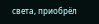света, приобрёл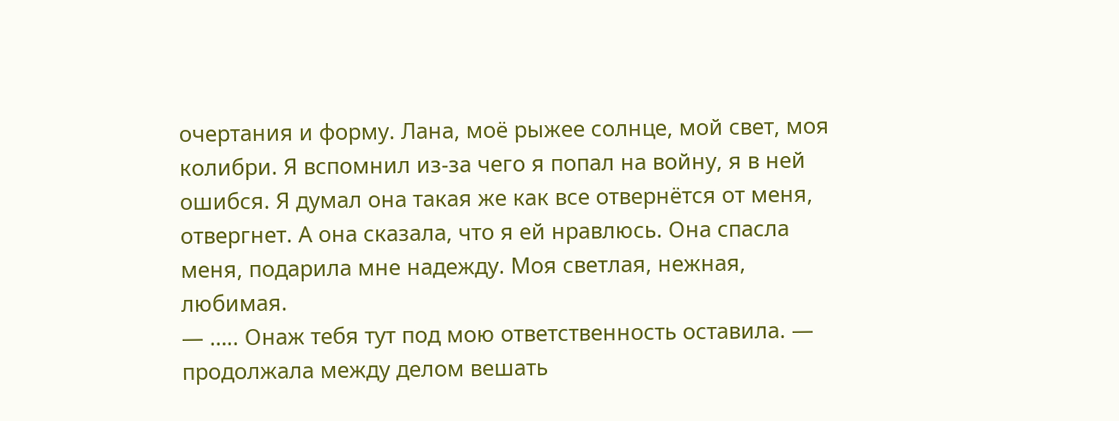очертания и форму. Лана, моё рыжее солнце, мой свет, моя колибри. Я вспомнил из-за чего я попал на войну, я в ней ошибся. Я думал она такая же как все отвернётся от меня, отвергнет. А она сказала, что я ей нравлюсь. Она спасла меня, подарила мне надежду. Моя светлая, нежная, любимая.
— ….. Онаж тебя тут под мою ответственность оставила. — продолжала между делом вешать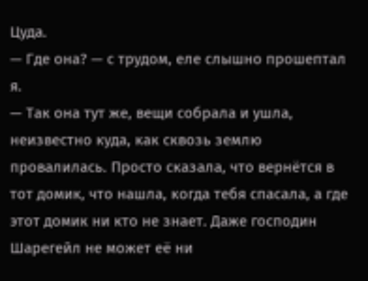Цуда.
— Где она? — с трудом, еле слышно прошептал я.
— Так она тут же, вещи собрала и ушла, неизвестно куда, как сквозь землю провалилась. Просто сказала, что вернётся в тот домик, что нашла, когда тебя спасала, а где этот домик ни кто не знает. Даже господин Шарегейл не может её ни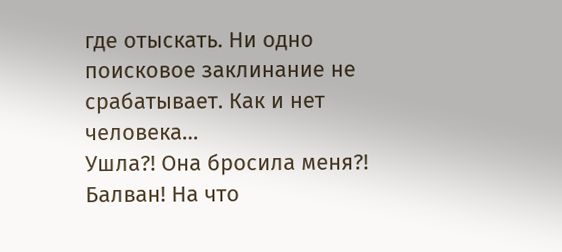где отыскать. Ни одно поисковое заклинание не срабатывает. Как и нет человека…
Ушла?! Она бросила меня?! Балван! На что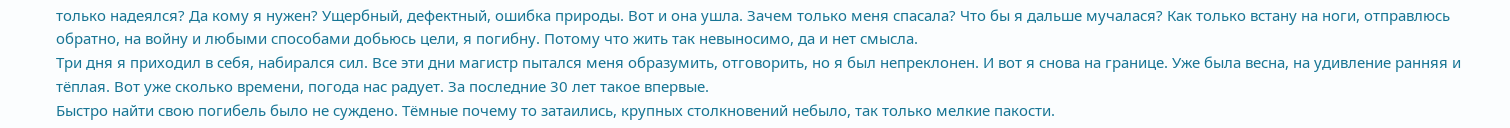только надеялся? Да кому я нужен? Ущербный, дефектный, ошибка природы. Вот и она ушла. Зачем только меня спасала? Что бы я дальше мучалася? Как только встану на ноги, отправлюсь обратно, на войну и любыми способами добьюсь цели, я погибну. Потому что жить так невыносимо, да и нет смысла.
Три дня я приходил в себя, набирался сил. Все эти дни магистр пытался меня образумить, отговорить, но я был непреклонен. И вот я снова на границе. Уже была весна, на удивление ранняя и тёплая. Вот уже сколько времени, погода нас радует. За последние 30 лет такое впервые.
Быстро найти свою погибель было не суждено. Тёмные почему то затаились, крупных столкновений небыло, так только мелкие пакости.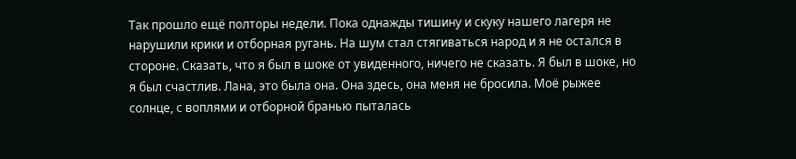Так прошло ещё полторы недели. Пока однажды тишину и скуку нашего лагеря не нарушили крики и отборная ругань. На шум стал стягиваться народ и я не остался в стороне. Сказать, что я был в шоке от увиденного, ничего не сказать. Я был в шоке, но я был счастлив. Лана, это была она. Она здесь, она меня не бросила. Моё рыжее солнце, с воплями и отборной бранью пыталась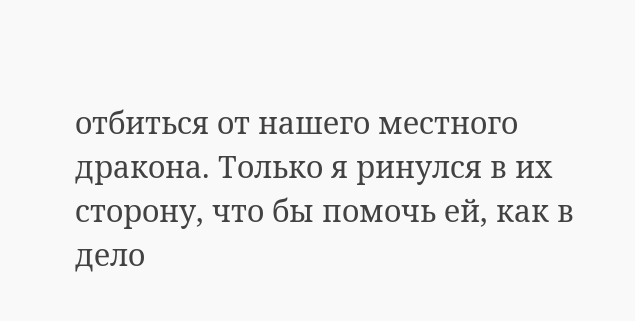отбиться от нашего местного дракона. Только я ринулся в их сторону, что бы помочь ей, как в дело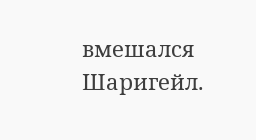вмешался Шаригейл.